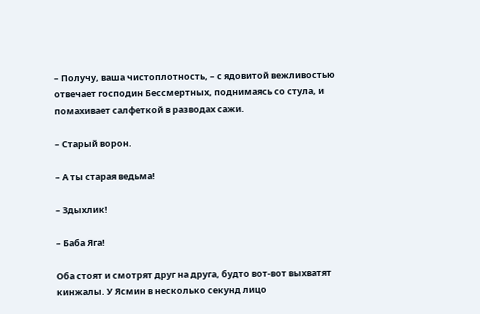– Получу, ваша чистоплотность, – с ядовитой вежливостью отвечает господин Бессмертных, поднимаясь со стула, и помахивает салфеткой в разводах сажи.

– Старый ворон.

– А ты старая ведьма!

– Здыхлик!

– Баба Яга!

Оба стоят и смотрят друг на друга, будто вот-вот выхватят кинжалы. У Ясмин в несколько секунд лицо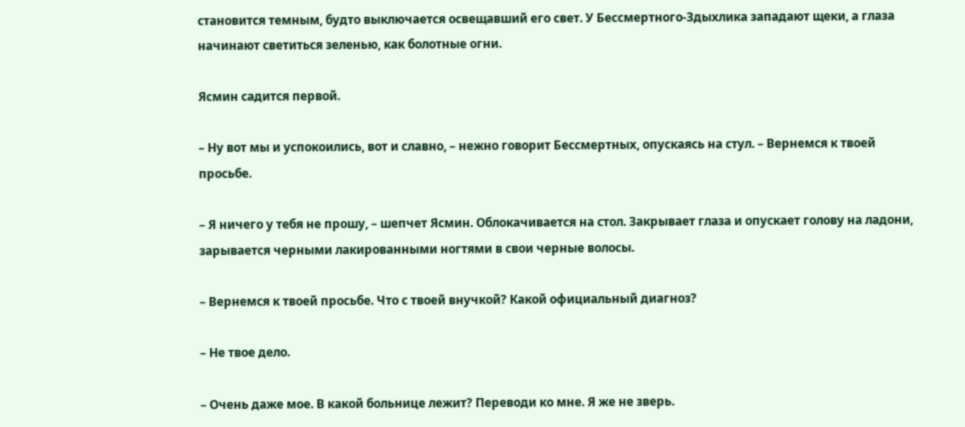становится темным, будто выключается освещавший его свет. У Бессмертного-Здыхлика западают щеки, а глаза начинают светиться зеленью, как болотные огни.

Ясмин садится первой.

– Ну вот мы и успокоились, вот и славно, – нежно говорит Бессмертных, опускаясь на стул. – Вернемся к твоей просьбе.

– Я ничего у тебя не прошу, – шепчет Ясмин. Облокачивается на стол. Закрывает глаза и опускает голову на ладони, зарывается черными лакированными ногтями в свои черные волосы.

– Вернемся к твоей просьбе. Что с твоей внучкой? Какой официальный диагноз?

– Не твое дело.

– Очень даже мое. В какой больнице лежит? Переводи ко мне. Я же не зверь.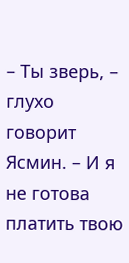– Ты зверь, – глухо говорит Ясмин. – И я не готова платить твою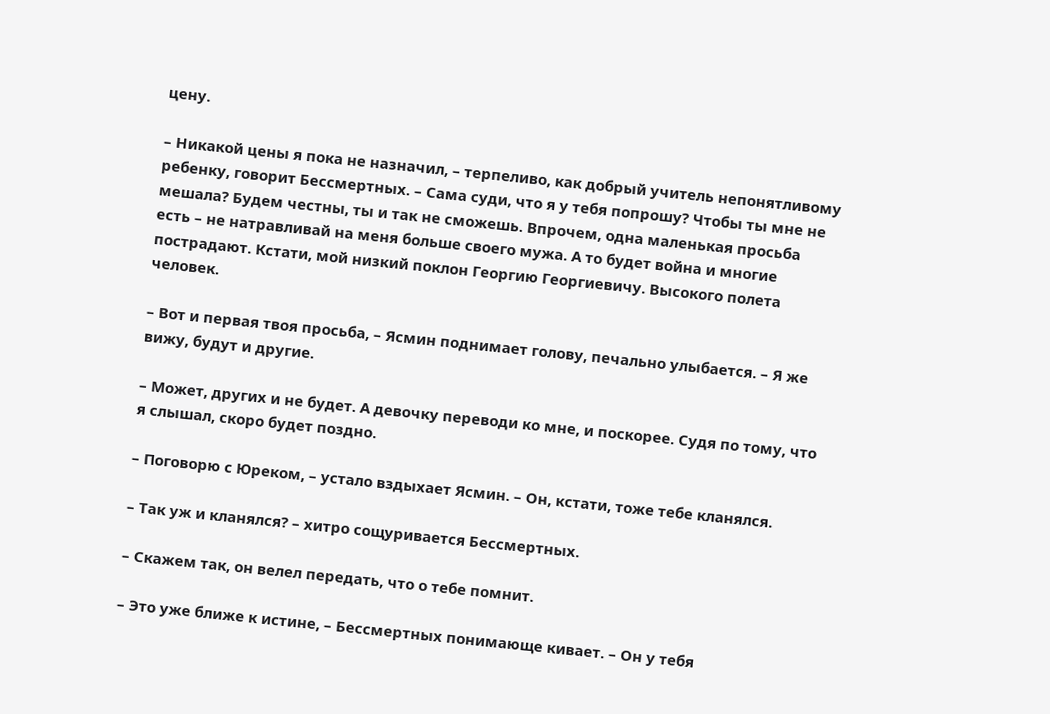цену.

– Никакой цены я пока не назначил, – терпеливо, как добрый учитель непонятливому ребенку, говорит Бессмертных. – Сама суди, что я у тебя попрошу? Чтобы ты мне не мешала? Будем честны, ты и так не сможешь. Впрочем, одна маленькая просьба есть – не натравливай на меня больше своего мужа. А то будет война и многие пострадают. Кстати, мой низкий поклон Георгию Георгиевичу. Высокого полета человек.

– Вот и первая твоя просьба, – Ясмин поднимает голову, печально улыбается. – Я же вижу, будут и другие.

– Может, других и не будет. А девочку переводи ко мне, и поскорее. Судя по тому, что я слышал, скоро будет поздно.

– Поговорю с Юреком, – устало вздыхает Ясмин. – Он, кстати, тоже тебе кланялся.

– Так уж и кланялся? – хитро сощуривается Бессмертных.

– Скажем так, он велел передать, что о тебе помнит.

– Это уже ближе к истине, – Бессмертных понимающе кивает. – Он у тебя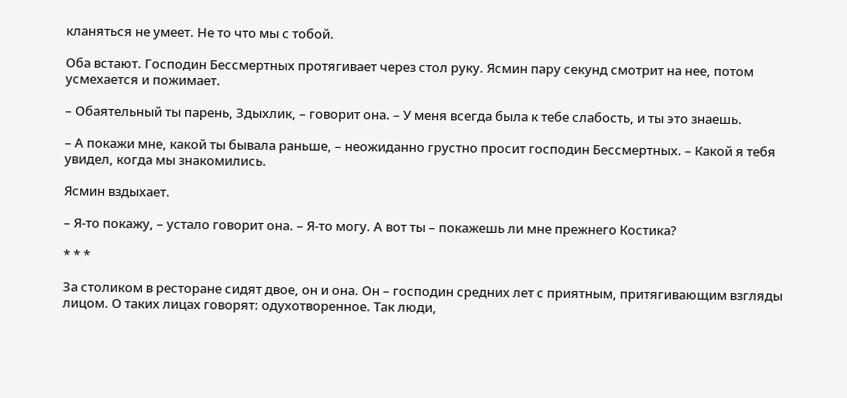кланяться не умеет. Не то что мы с тобой.

Оба встают. Господин Бессмертных протягивает через стол руку. Ясмин пару секунд смотрит на нее, потом усмехается и пожимает.

– Обаятельный ты парень, Здыхлик, – говорит она. – У меня всегда была к тебе слабость, и ты это знаешь.

– А покажи мне, какой ты бывала раньше, – неожиданно грустно просит господин Бессмертных. – Какой я тебя увидел, когда мы знакомились.

Ясмин вздыхает.

– Я-то покажу, – устало говорит она. – Я-то могу. А вот ты – покажешь ли мне прежнего Костика?

* * *

За столиком в ресторане сидят двое, он и она. Он – господин средних лет с приятным, притягивающим взгляды лицом. О таких лицах говорят: одухотворенное. Так люди,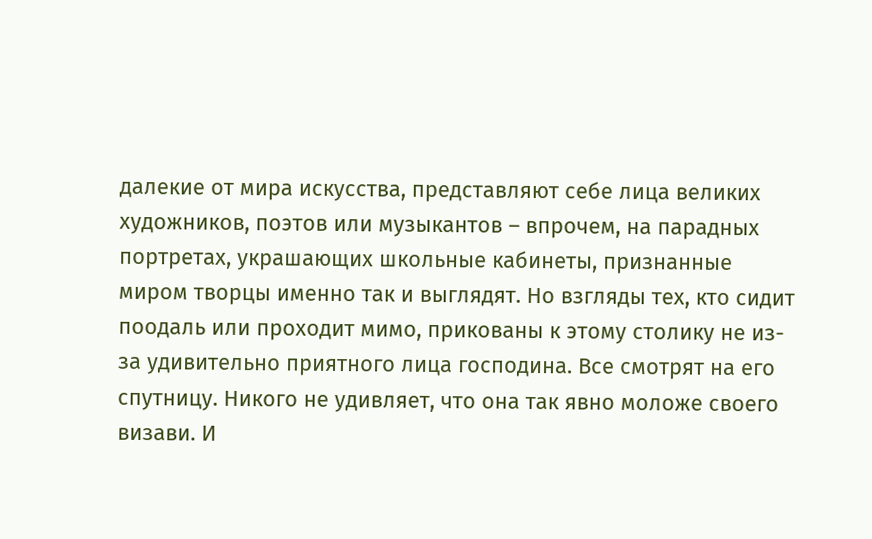далекие от мира искусства, представляют себе лица великих художников, поэтов или музыкантов – впрочем, на парадных портретах, украшающих школьные кабинеты, признанные миром творцы именно так и выглядят. Но взгляды тех, кто сидит поодаль или проходит мимо, прикованы к этому столику не из-за удивительно приятного лица господина. Все смотрят на его спутницу. Никого не удивляет, что она так явно моложе своего визави. И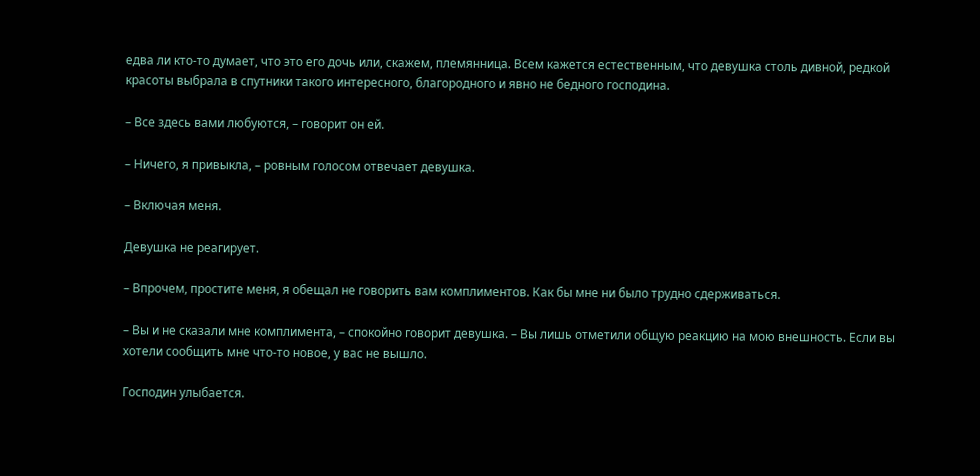едва ли кто-то думает, что это его дочь или, скажем, племянница. Всем кажется естественным, что девушка столь дивной, редкой красоты выбрала в спутники такого интересного, благородного и явно не бедного господина.

– Все здесь вами любуются, – говорит он ей.

– Ничего, я привыкла, – ровным голосом отвечает девушка.

– Включая меня.

Девушка не реагирует.

– Впрочем, простите меня, я обещал не говорить вам комплиментов. Как бы мне ни было трудно сдерживаться.

– Вы и не сказали мне комплимента, – спокойно говорит девушка. – Вы лишь отметили общую реакцию на мою внешность. Если вы хотели сообщить мне что-то новое, у вас не вышло.

Господин улыбается.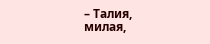– Талия, милая,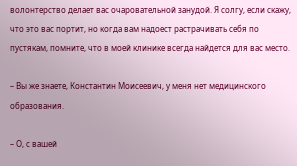волонтерство делает вас очаровательной занудой. Я солгу, если скажу, что это вас портит, но когда вам надоест растрачивать себя по пустякам, помните, что в моей клинике всегда найдется для вас место.

– Вы же знаете, Константин Моисеевич, у меня нет медицинского образования.

– О, с вашей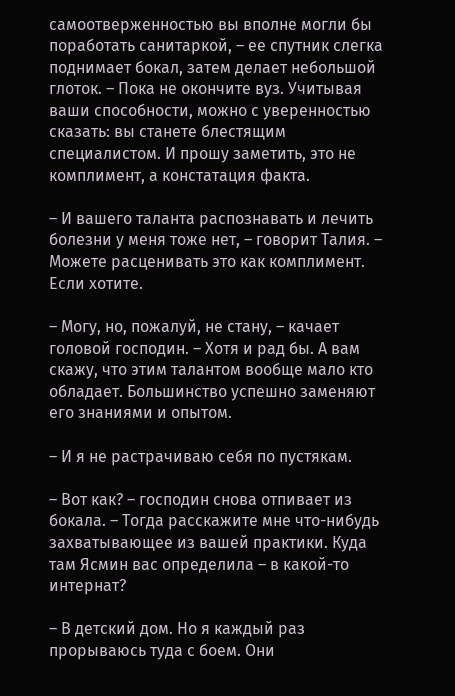самоотверженностью вы вполне могли бы поработать санитаркой, – ее спутник слегка поднимает бокал, затем делает небольшой глоток. – Пока не окончите вуз. Учитывая ваши способности, можно с уверенностью сказать: вы станете блестящим специалистом. И прошу заметить, это не комплимент, а констатация факта.

– И вашего таланта распознавать и лечить болезни у меня тоже нет, – говорит Талия. – Можете расценивать это как комплимент. Если хотите.

– Могу, но, пожалуй, не стану, – качает головой господин. – Хотя и рад бы. А вам скажу, что этим талантом вообще мало кто обладает. Большинство успешно заменяют его знаниями и опытом.

– И я не растрачиваю себя по пустякам.

– Вот как? – господин снова отпивает из бокала. – Тогда расскажите мне что-нибудь захватывающее из вашей практики. Куда там Ясмин вас определила – в какой-то интернат?

– В детский дом. Но я каждый раз прорываюсь туда с боем. Они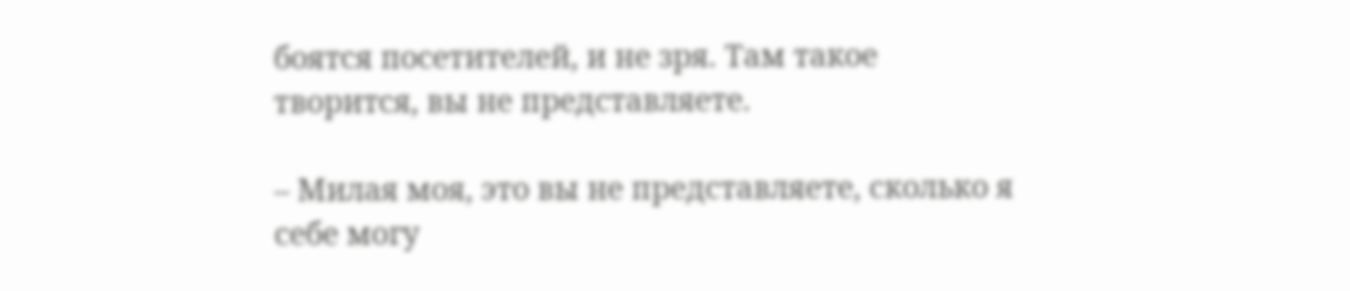боятся посетителей, и не зря. Там такое творится, вы не представляете.

– Милая моя, это вы не представляете, сколько я себе могу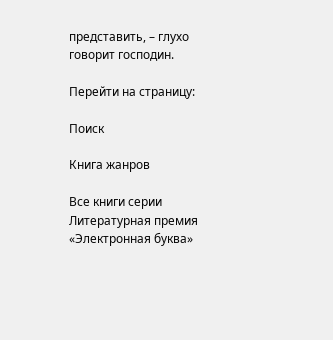представить, – глухо говорит господин.

Перейти на страницу:

Поиск

Книга жанров

Все книги серии Литературная премия «Электронная буква»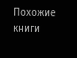Похожие книги